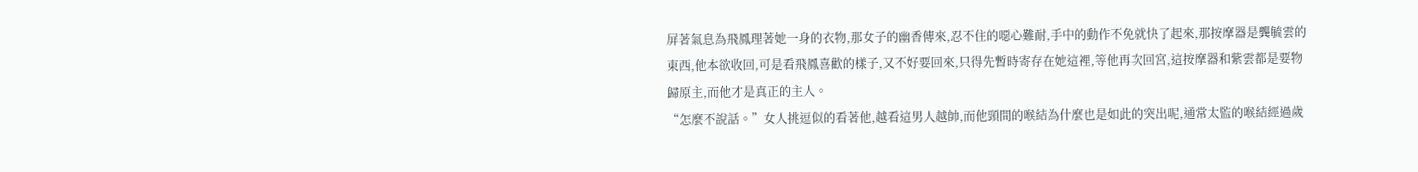屏著氣息為飛鳳理著她一身的衣物,那女子的幽香傳來,忍不住的噁心難耐,手中的動作不免就快了起來,那按摩器是龔毓雲的東西,他本欲收回,可是看飛鳳喜歡的樣子,又不好要回來,只得先暫時寄存在她這裡,等他再次回宮,這按摩器和紫雲都是要物歸原主,而他才是真正的主人。
“怎麼不說話。”女人挑逗似的看著他,越看這男人越帥,而他頸間的喉結為什麼也是如此的突出呢,通常太監的喉結經過歲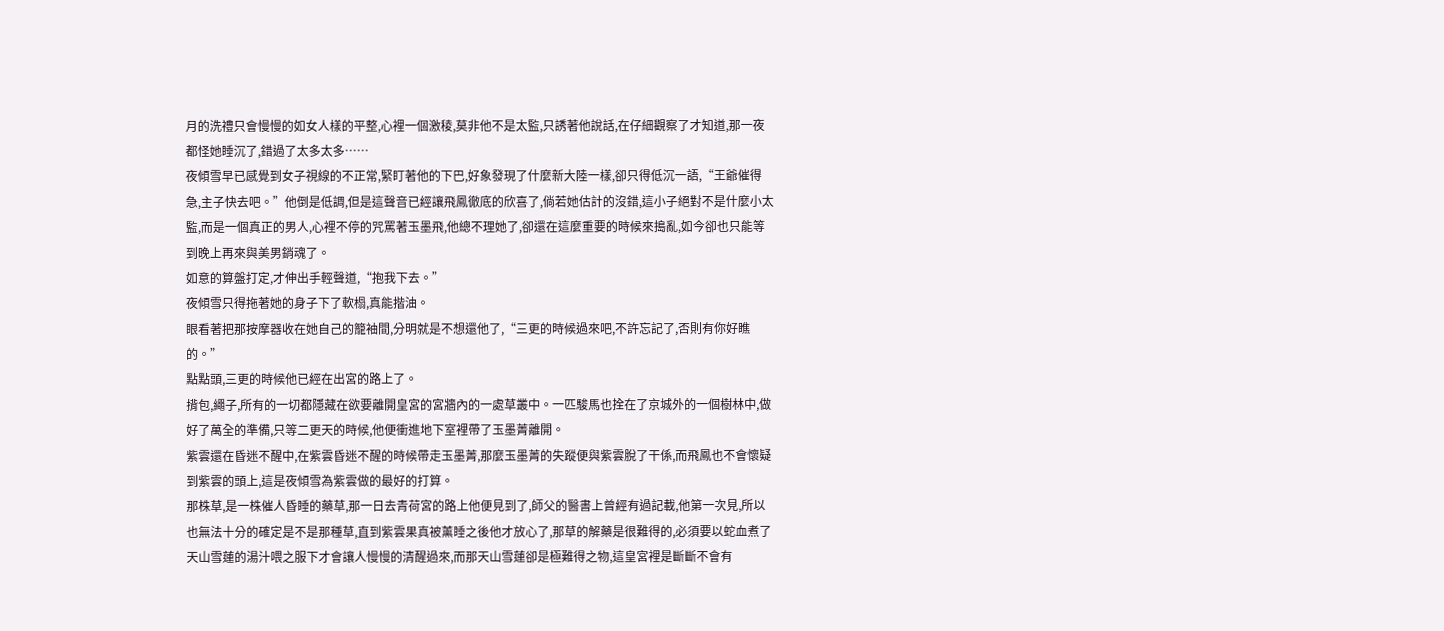月的洗禮只會慢慢的如女人樣的平整,心裡一個激稜,莫非他不是太監,只誘著他說話,在仔細觀察了才知道,那一夜都怪她睡沉了,錯過了太多太多……
夜傾雪早已感覺到女子視線的不正常,緊盯著他的下巴,好象發現了什麼新大陸一樣,卻只得低沉一語,“王爺催得急,主子快去吧。”他倒是低調,但是這聲音已經讓飛鳳徹底的欣喜了,倘若她估計的沒錯,這小子絕對不是什麼小太監,而是一個真正的男人,心裡不停的咒罵著玉墨飛,他總不理她了,卻還在這麼重要的時候來搗亂,如今卻也只能等到晚上再來與美男銷魂了。
如意的算盤打定,才伸出手輕聲道,“抱我下去。”
夜傾雪只得拖著她的身子下了軟榻,真能揩油。
眼看著把那按摩器收在她自己的籠袖間,分明就是不想還他了,“三更的時候過來吧,不許忘記了,否則有你好瞧的。”
點點頭,三更的時候他已經在出宮的路上了。
揹包,繩子,所有的一切都隱藏在欲要離開皇宮的宮牆內的一處草叢中。一匹駿馬也拴在了京城外的一個樹林中,做好了萬全的準備,只等二更天的時候,他便衝進地下室裡帶了玉墨菁離開。
紫雲還在昏迷不醒中,在紫雲昏迷不醒的時候帶走玉墨菁,那麼玉墨菁的失蹤便與紫雲脫了干係,而飛鳳也不會懷疑到紫雲的頭上,這是夜傾雪為紫雲做的最好的打算。
那株草,是一株催人昏睡的藥草,那一日去青荷宮的路上他便見到了,師父的醫書上曾經有過記載,他第一次見,所以也無法十分的確定是不是那種草,直到紫雲果真被薰睡之後他才放心了,那草的解藥是很難得的,必須要以蛇血煮了天山雪蓮的湯汁喂之服下才會讓人慢慢的清醒過來,而那天山雪蓮卻是極難得之物,這皇宮裡是斷斷不會有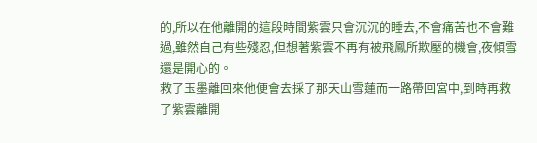的,所以在他離開的這段時間紫雲只會沉沉的睡去,不會痛苦也不會難過,雖然自己有些殘忍,但想著紫雲不再有被飛鳳所欺壓的機會,夜傾雪還是開心的。
救了玉墨離回來他便會去採了那天山雪蓮而一路帶回宮中,到時再救了紫雲離開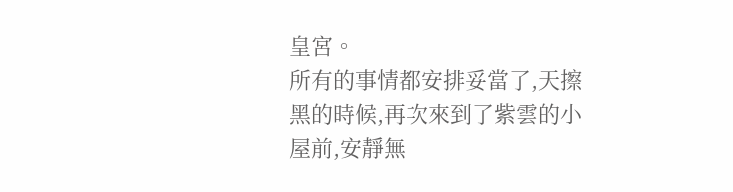皇宮。
所有的事情都安排妥當了,天擦黑的時候,再次來到了紫雲的小屋前,安靜無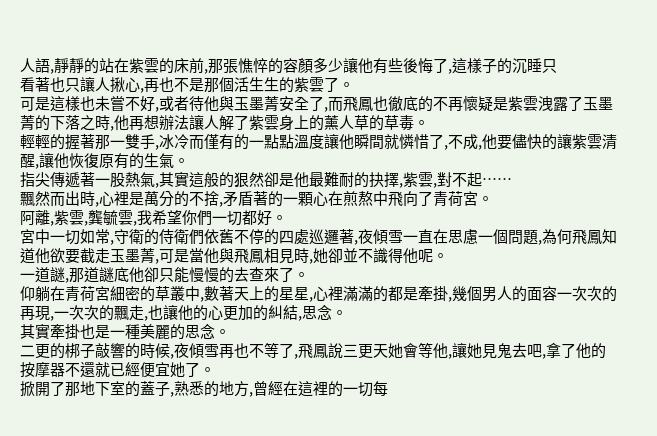人語,靜靜的站在紫雲的床前,那張憔悴的容顏多少讓他有些後悔了,這樣子的沉睡只
看著也只讓人揪心,再也不是那個活生生的紫雲了。
可是這樣也未嘗不好,或者待他與玉墨菁安全了,而飛鳳也徹底的不再懷疑是紫雲洩露了玉墨菁的下落之時,他再想辦法讓人解了紫雲身上的薰人草的草毒。
輕輕的握著那一雙手,冰冷而僅有的一點點溫度讓他瞬間就憐惜了,不成,他要儘快的讓紫雲清醒,讓他恢復原有的生氣。
指尖傳遞著一股熱氣,其實這般的狠然卻是他最難耐的抉擇,紫雲,對不起……
飄然而出時,心裡是萬分的不捨,矛盾著的一顆心在煎熬中飛向了青荷宮。
阿離,紫雲,龔毓雲,我希望你們一切都好。
宮中一切如常,守衛的侍衛們依舊不停的四處巡邏著,夜傾雪一直在思慮一個問題,為何飛鳳知道他欲要截走玉墨菁,可是當他與飛鳳相見時,她卻並不識得他呢。
一道謎,那道謎底他卻只能慢慢的去查來了。
仰躺在青荷宮細密的草叢中,數著天上的星星,心裡滿滿的都是牽掛,幾個男人的面容一次次的再現,一次次的飄走,也讓他的心更加的糾結,思念。
其實牽掛也是一種美麗的思念。
二更的梆子敲響的時候,夜傾雪再也不等了,飛鳳說三更天她會等他,讓她見鬼去吧,拿了他的按摩器不還就已經便宜她了。
掀開了那地下室的蓋子,熟悉的地方,曾經在這裡的一切每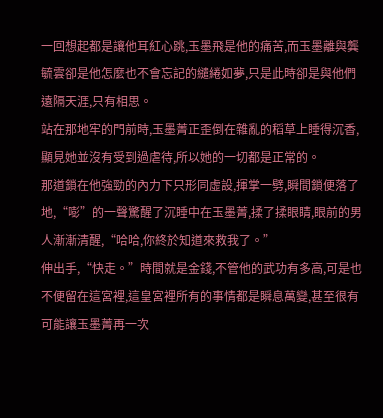一回想起都是讓他耳紅心跳,玉墨飛是他的痛苦,而玉墨離與龔毓雲卻是他怎麼也不會忘記的繾綣如夢,只是此時卻是與他們遠隔天涯,只有相思。
站在那地牢的門前時,玉墨菁正歪倒在雜亂的稻草上睡得沉香,顯見她並沒有受到過虐待,所以她的一切都是正常的。
那道鎖在他強勁的內力下只形同虛設,揮掌一劈,瞬間鎖便落了地,“嘭”的一聲驚醒了沉睡中在玉墨菁,揉了揉眼睛,眼前的男人漸漸清醒,“哈哈,你終於知道來救我了。”
伸出手,“快走。”時間就是金錢,不管他的武功有多高,可是也不便留在這宮裡,這皇宮裡所有的事情都是瞬息萬變,甚至很有可能讓玉墨菁再一次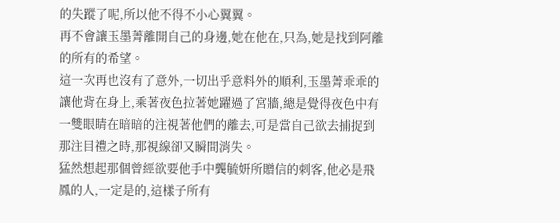的失蹤了呢,所以他不得不小心翼翼。
再不會讓玉墨菁離開自己的身邊,她在他在,只為,她是找到阿離的所有的希望。
這一次再也沒有了意外,一切出乎意料外的順利,玉墨菁乖乖的讓他背在身上,乘著夜色拉著她躍過了宮牆,總是覺得夜色中有一雙眼睛在暗暗的注視著他們的離去,可是當自己欲去捕捉到那注目禮之時,那視線卻又瞬間消失。
猛然想起那個曾經欲要他手中龔毓妍所贈信的刺客,他必是飛鳳的人,一定是的,這樣子所有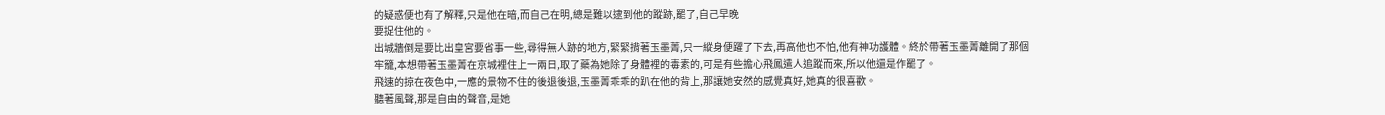的疑惑便也有了解釋,只是他在暗,而自己在明,總是難以逮到他的蹤跡,罷了,自己早晚
要捉住他的。
出城牆倒是要比出皇宮要省事一些,尋得無人跡的地方,緊緊揹著玉墨菁,只一縱身便躍了下去,再高他也不怕,他有神功護體。終於帶著玉墨菁離開了那個牢籠,本想帶著玉墨菁在京城裡住上一兩日,取了藥為她除了身體裡的毒素的,可是有些擔心飛鳳遣人追蹤而來,所以他還是作罷了。
飛速的掠在夜色中,一應的景物不住的後退後退,玉墨菁乖乖的趴在他的背上,那讓她安然的感覺真好,她真的很喜歡。
聽著風聲,那是自由的聲音,是她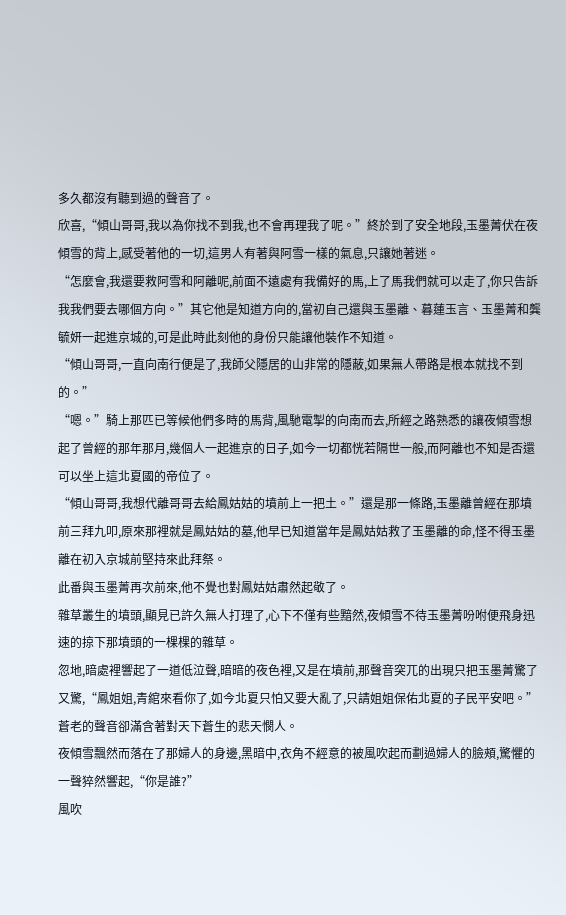多久都沒有聽到過的聲音了。
欣喜,“傾山哥哥,我以為你找不到我,也不會再理我了呢。”終於到了安全地段,玉墨菁伏在夜傾雪的背上,感受著他的一切,這男人有著與阿雪一樣的氣息,只讓她著迷。
“怎麼會,我還要救阿雪和阿離呢,前面不遠處有我備好的馬,上了馬我們就可以走了,你只告訴我我們要去哪個方向。”其它他是知道方向的,當初自己還與玉墨離、暮蓮玉言、玉墨菁和龔毓妍一起進京城的,可是此時此刻他的身份只能讓他裝作不知道。
“傾山哥哥,一直向南行便是了,我師父隱居的山非常的隱蔽,如果無人帶路是根本就找不到的。”
“嗯。”騎上那匹已等候他們多時的馬背,風馳電掣的向南而去,所經之路熟悉的讓夜傾雪想起了曾經的那年那月,幾個人一起進京的日子,如今一切都恍若隔世一般,而阿離也不知是否還可以坐上這北夏國的帝位了。
“傾山哥哥,我想代離哥哥去給鳳姑姑的墳前上一把土。”還是那一條路,玉墨離曾經在那墳前三拜九叩,原來那裡就是鳳姑姑的墓,他早已知道當年是鳳姑姑救了玉墨離的命,怪不得玉墨離在初入京城前堅持來此拜祭。
此番與玉墨菁再次前來,他不覺也對鳳姑姑肅然起敬了。
雜草叢生的墳頭,顯見已許久無人打理了,心下不僅有些黯然,夜傾雪不待玉墨菁吩咐便飛身迅速的掠下那墳頭的一棵棵的雜草。
忽地,暗處裡響起了一道低泣聲,暗暗的夜色裡,又是在墳前,那聲音突兀的出現只把玉墨菁驚了又驚,“鳳姐姐,青綰來看你了,如今北夏只怕又要大亂了,只請姐姐保佑北夏的子民平安吧。”蒼老的聲音卻滿含著對天下蒼生的悲天憫人。
夜傾雪飄然而落在了那婦人的身邊,黑暗中,衣角不經意的被風吹起而劃過婦人的臉頰,驚懼的一聲猝然響起,“你是誰?”
風吹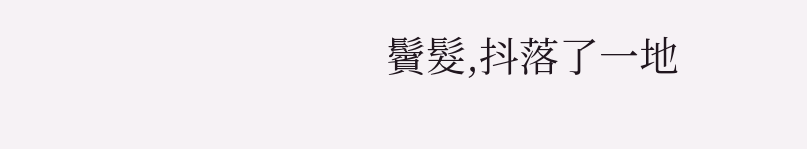鬢髮,抖落了一地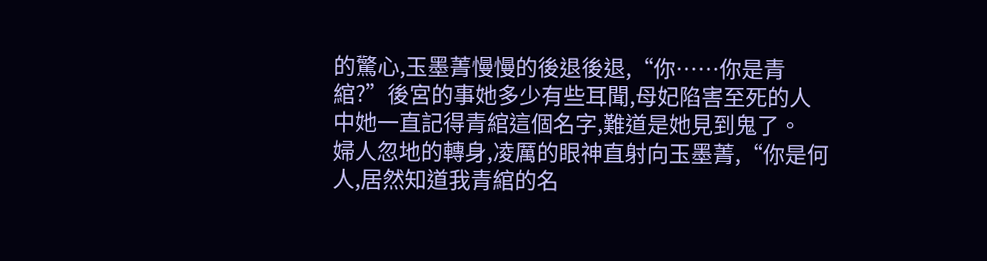的驚心,玉墨菁慢慢的後退後退,“你……你是青綰?”後宮的事她多少有些耳聞,母妃陷害至死的人中她一直記得青綰這個名字,難道是她見到鬼了。
婦人忽地的轉身,凌厲的眼神直射向玉墨菁,“你是何人,居然知道我青綰的名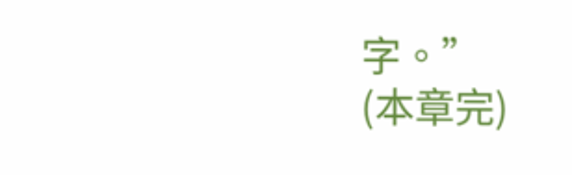字。”
(本章完)